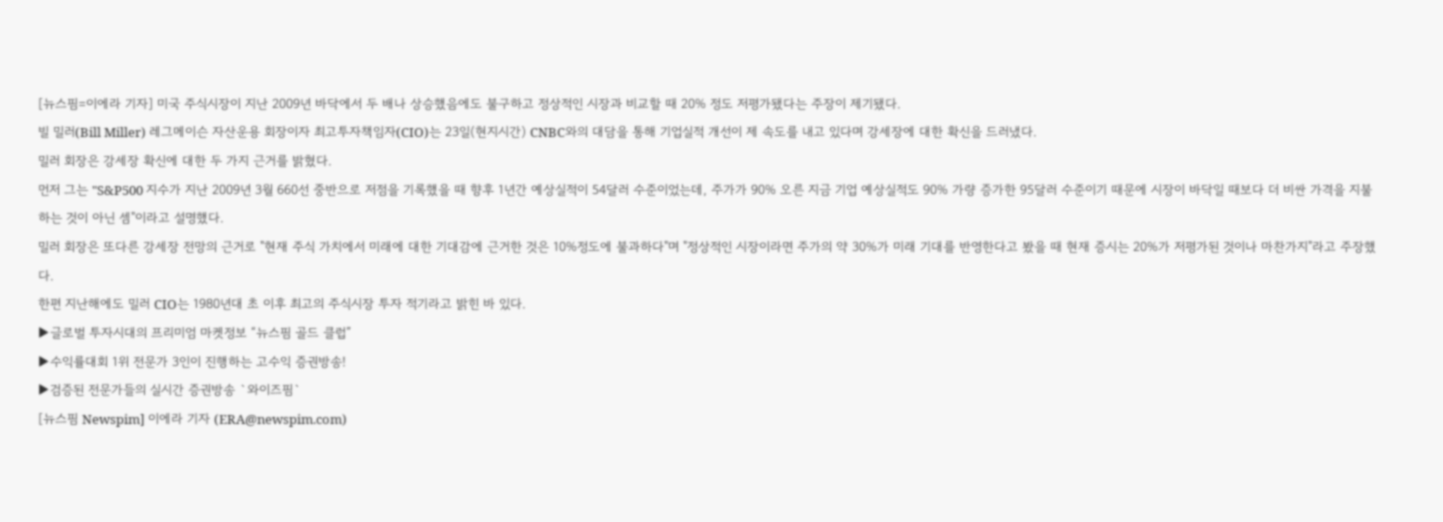[뉴스핌=이에라 기자] 미국 주식시장이 지난 2009년 바닥에서 두 배나 상승했음에도 불구하고 정상적인 시장과 비교할 때 20% 정도 저평가됐다는 주장이 제기됐다.
빌 밀러(Bill Miller) 레그메이슨 자산운용 회장이자 최고투자책임자(CIO)는 23일(현지시간) CNBC와의 대담을 통해 기업실적 개선이 제 속도를 내고 있다며 강세장에 대한 확신을 드러냈다.
밀러 회장은 강세장 확신에 대한 두 가지 근거를 밝혔다.
먼저 그는 "S&P500 지수가 지난 2009년 3월 660선 중반으로 저점을 기록했을 때 향후 1년간 예상실적이 54달러 수준이었는데, 주가가 90% 오른 지금 기업 예상실적도 90% 가량 증가한 95달러 수준이기 때문에 시장이 바닥일 때보다 더 비싼 가격을 지불하는 것이 아닌 셈"이라고 설명했다.
밀러 회장은 또다른 강세장 전망의 근거로 "현재 주식 가치에서 미래에 대한 기대감에 근거한 것은 10%정도에 불과하다"며 "정상적인 시장이라면 주가의 약 30%가 미래 기대를 반영한다고 봤을 때 현재 증시는 20%가 저평가된 것이나 마찬가지"라고 주장했다.
한편 지난해에도 밀러 CIO는 1980년대 초 이후 최고의 주식시장 투자 적기라고 밝힌 바 있다.
▶글로벌 투자시대의 프리미엄 마켓정보 “뉴스핌 골드 클럽”
▶수익률대회 1위 전문가 3인이 진행하는 고수익 증권방송!
▶검증된 전문가들의 실시간 증권방송 `와이즈핌`
[뉴스핌 Newspim] 이에라 기자 (ERA@newspim.com)